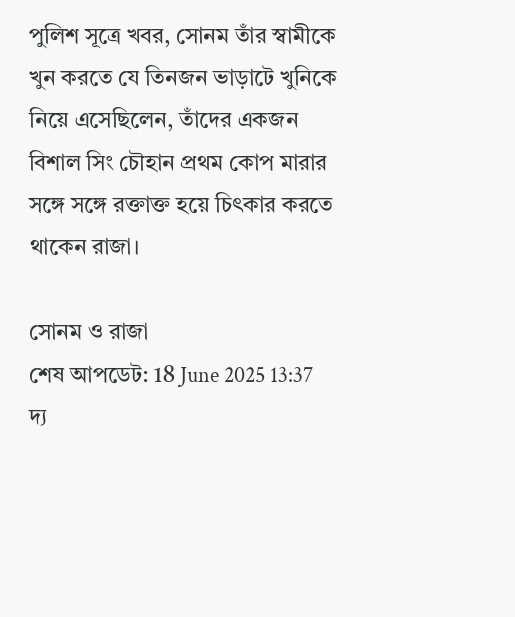পুলিশ সূত্রে খবর, সোনম তাঁর স্বামীকে খুন করতে যে তিনজন ভাড়াটে খুনিকে নিয়ে এসেছিলেন, তাঁদের একজন বিশাল সিং চৌহান প্রথম কোপ মারার সঙ্গে সঙ্গে রক্তাক্ত হয়ে চিৎকার করতে থাকেন রাজা।

সোনম ও রাজা
শেষ আপডেট: 18 June 2025 13:37
দ্য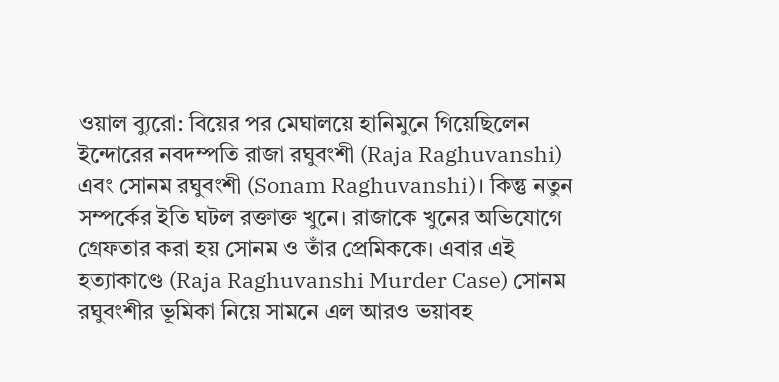ওয়াল ব্যুরো: বিয়ের পর মেঘালয়ে হানিমুনে গিয়েছিলেন ইন্দোরের নবদম্পতি রাজা রঘুবংশী (Raja Raghuvanshi) এবং সোনম রঘুবংশী (Sonam Raghuvanshi)। কিন্তু নতুন সম্পর্কের ইতি ঘটল রক্তাক্ত খুনে। রাজাকে খুনের অভিযোগে গ্রেফতার করা হয় সোনম ও তাঁর প্রেমিককে। এবার এই হত্যাকাণ্ডে (Raja Raghuvanshi Murder Case) সোনম রঘুবংশীর ভূমিকা নিয়ে সামনে এল আরও ভয়াবহ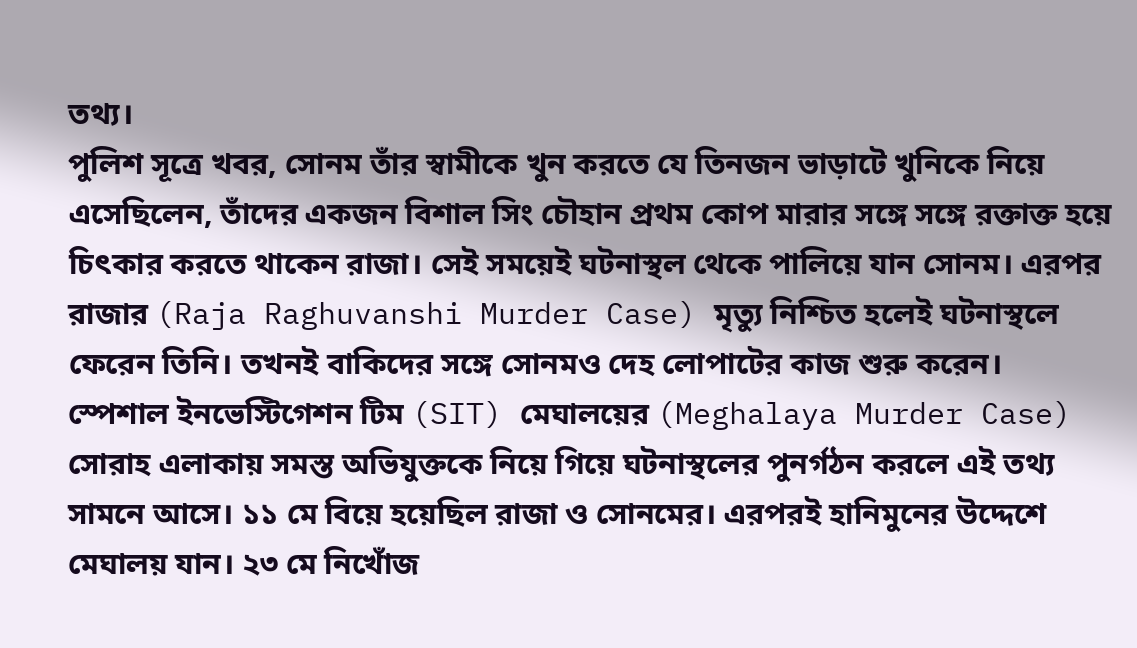তথ্য।
পুলিশ সূত্রে খবর, সোনম তাঁর স্বামীকে খুন করতে যে তিনজন ভাড়াটে খুনিকে নিয়ে এসেছিলেন, তাঁদের একজন বিশাল সিং চৌহান প্রথম কোপ মারার সঙ্গে সঙ্গে রক্তাক্ত হয়ে চিৎকার করতে থাকেন রাজা। সেই সময়েই ঘটনাস্থল থেকে পালিয়ে যান সোনম। এরপর রাজার (Raja Raghuvanshi Murder Case) মৃত্যু নিশ্চিত হলেই ঘটনাস্থলে ফেরেন তিনি। তখনই বাকিদের সঙ্গে সোনমও দেহ লোপাটের কাজ শুরু করেন।
স্পেশাল ইনভেস্টিগেশন টিম (SIT) মেঘালয়ের (Meghalaya Murder Case) সোরাহ এলাকায় সমস্ত অভিযুক্তকে নিয়ে গিয়ে ঘটনাস্থলের পুনর্গঠন করলে এই তথ্য সামনে আসে। ১১ মে বিয়ে হয়েছিল রাজা ও সোনমের। এরপরই হানিমুনের উদ্দেশে মেঘালয় যান। ২৩ মে নিখোঁজ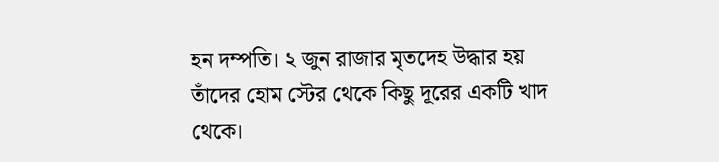হন দম্পতি। ২ জুন রাজার মৃতদেহ উদ্ধার হয় তাঁদের হোম স্টের থেকে কিছু দূরের একটি খাদ থেকে।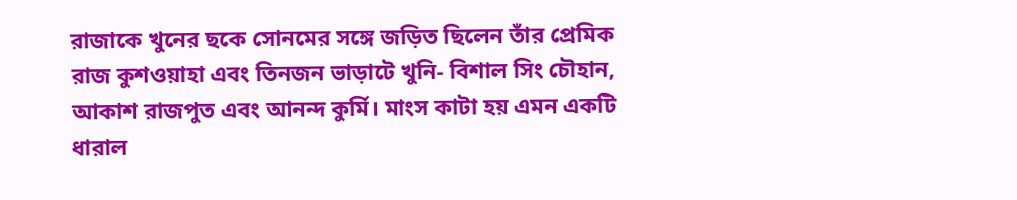রাজাকে খুনের ছকে সোনমের সঙ্গে জড়িত ছিলেন তাঁর প্রেমিক রাজ কুশওয়াহা এবং তিনজন ভাড়াটে খুনি- বিশাল সিং চৌহান, আকাশ রাজপুত এবং আনন্দ কুর্মি। মাংস কাটা হয় এমন একটি ধারাল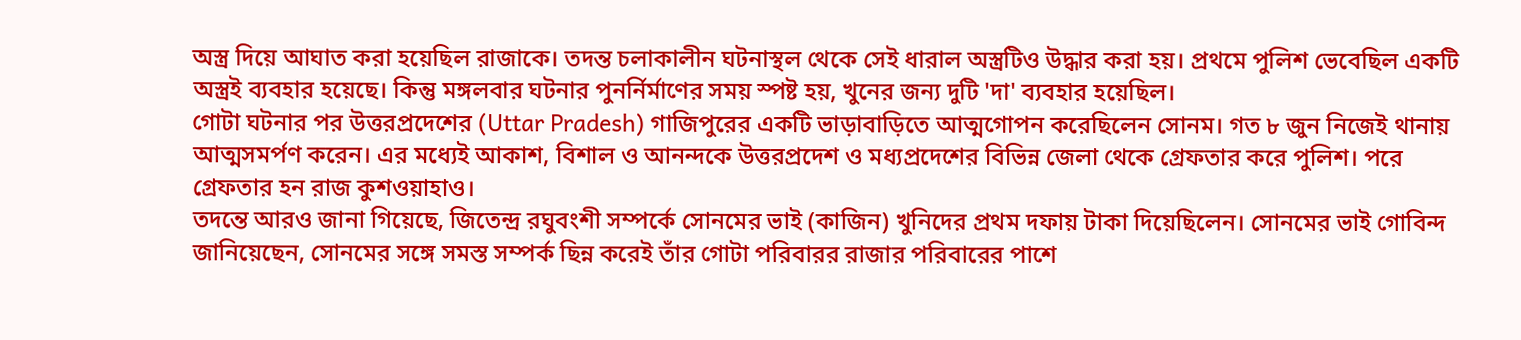অস্ত্র দিয়ে আঘাত করা হয়েছিল রাজাকে। তদন্ত চলাকালীন ঘটনাস্থল থেকে সেই ধারাল অস্ত্রটিও উদ্ধার করা হয়। প্রথমে পুলিশ ভেবেছিল একটি অস্ত্রই ব্যবহার হয়েছে। কিন্তু মঙ্গলবার ঘটনার পুনর্নির্মাণের সময় স্পষ্ট হয়, খুনের জন্য দুটি 'দা' ব্যবহার হয়েছিল।
গোটা ঘটনার পর উত্তরপ্রদেশের (Uttar Pradesh) গাজিপুরের একটি ভাড়াবাড়িতে আত্মগোপন করেছিলেন সোনম। গত ৮ জুন নিজেই থানায় আত্মসমর্পণ করেন। এর মধ্যেই আকাশ, বিশাল ও আনন্দকে উত্তরপ্রদেশ ও মধ্যপ্রদেশের বিভিন্ন জেলা থেকে গ্রেফতার করে পুলিশ। পরে গ্রেফতার হন রাজ কুশওয়াহাও।
তদন্তে আরও জানা গিয়েছে, জিতেন্দ্র রঘুবংশী সম্পর্কে সোনমের ভাই (কাজিন) খুনিদের প্রথম দফায় টাকা দিয়েছিলেন। সোনমের ভাই গোবিন্দ জানিয়েছেন, সোনমের সঙ্গে সমস্ত সম্পর্ক ছিন্ন করেই তাঁর গোটা পরিবারর রাজার পরিবারের পাশে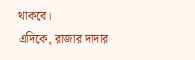থাকবে।
এদিকে, রাজার দাদার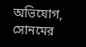অভিযোগ, সোনমের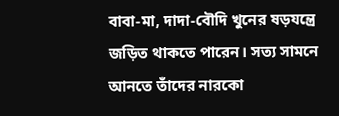বাবা-মা, দাদা-বৌদি খুনের ষড়যন্ত্রে জড়িত থাকতে পারেন। সত্য সামনে আনতে তাঁদের নারকো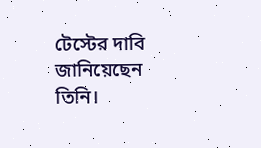টেস্টের দাবি জানিয়েছেন তিনি।